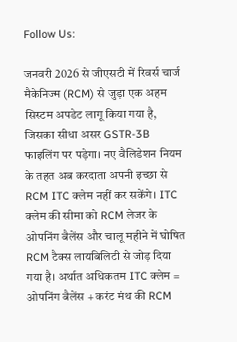Follow Us:

जनवरी 2026 से जीएसटी में रिवर्स चार्ज मैकेनिज्म (RCM) से जुड़ा एक अहम सिस्टम अपडेट लागू किया गया है, जिसका सीधा असर GSTR-3B फाइलिंग पर पड़ेगा। नए वैलिडेशन नियम के तहत अब करदाता अपनी इच्छा से RCM ITC क्लेम नहीं कर सकेंगे। ITC क्लेम की सीमा को RCM लेजर के ओपनिंग बैलेंस और चालू महीने में घोषित RCM टैक्स लायबिलिटी से जोड़ दिया गया है। अर्थात अधिकतम ITC क्लेम = ओपनिंग बैलेंस + करंट मंथ की RCM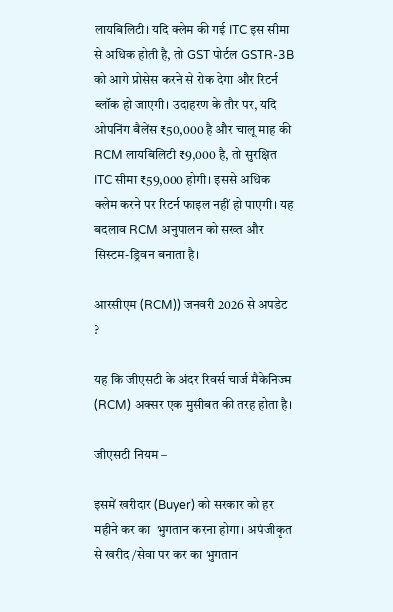लायबिलिटी। यदि क्लेम की गई ITC इस सीमा से अधिक होती है, तो GST पोर्टल GSTR-3B को आगे प्रोसेस करने से रोक देगा और रिटर्न ब्लॉक हो जाएगी। उदाहरण के तौर पर, यदि ओपनिंग बैलेंस ₹50,000 है और चालू माह की RCM लायबिलिटी ₹9,000 है, तो सुरक्षित ITC सीमा ₹59,000 होगी। इससे अधिक क्लेम करने पर रिटर्न फाइल नहीं हो पाएगी। यह बदलाव RCM अनुपालन को सख्त और सिस्टम-ड्रिवन बनाता है।

आरसीएम (RCM)) जनवरी 2026 से अपडेट ?

यह कि जीएसटी के अंदर रिवर्स चार्ज मैकेनिज्म (RCM) अक्सर एक मुसीबत की तरह होता है।

जीएसटी नियम –

इसमें खरीदार (Buyer) को सरकार को हर महीने कर का  भुगतान करना होगा। अपंजीकृत से खरीद/सेवा पर कर का भुगतान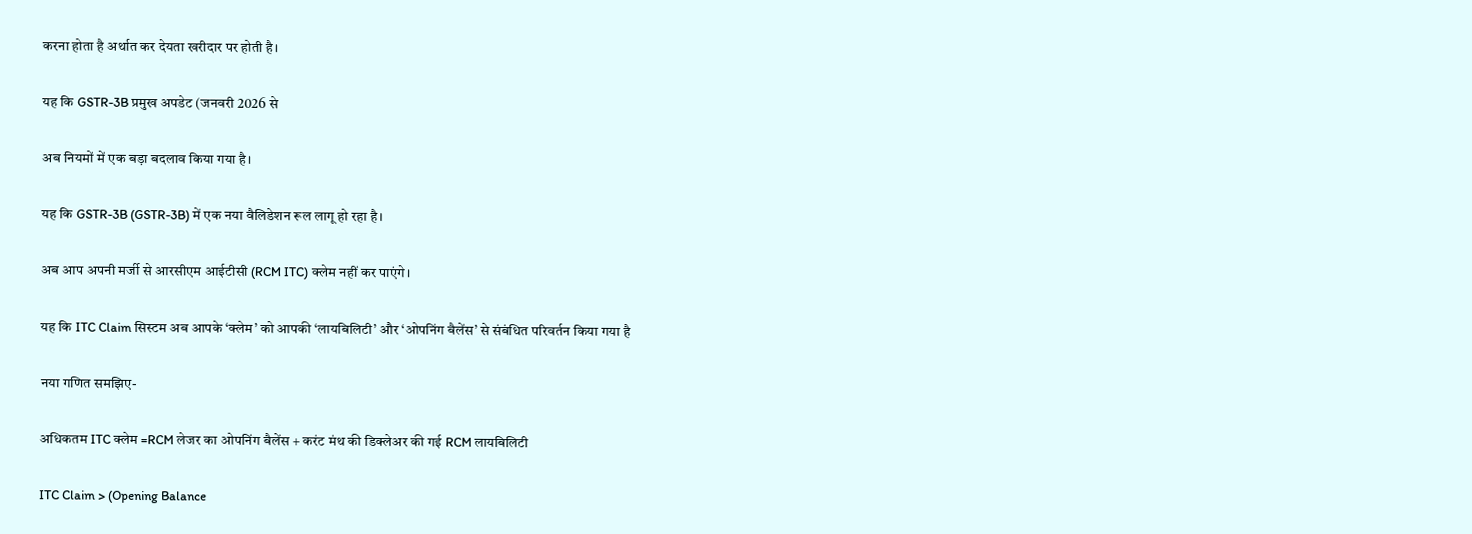करना होता है अर्थात कर देयता खरीदार पर होती है।

यह कि GSTR-3B प्रमुख अपडेट (जनवरी 2026 से

अब नियमों में एक बड़ा बदलाव किया गया है।

यह कि GSTR-3B (GSTR-3B) में एक नया वैलिडेशन रूल लागू हो रहा है।

अब आप अपनी मर्जी से आरसीएम आईटीसी (RCM ITC) क्लेम नहीं कर पाएंगे।

यह कि ITC Claim सिस्टम अब आपके ‘क्लेम’ को आपकी ‘लायबिलिटी’ और ‘ओपनिंग बैलेंस’ से संबंधित परिवर्तन किया गया है

नया गणित समझिए-

अधिकतम ITC क्लेम =RCM लेजर का ओपनिंग बैलेंस + करंट मंथ की डिक्लेअर की गई RCM लायबिलिटी

ITC Claim > (Opening Balance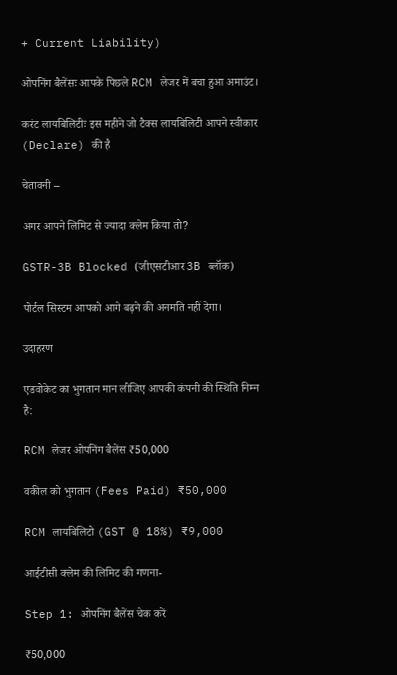+ Current Liability)

ओपनिंग बैलेंसः आपके पिछले RCM लेजर में बचा हुआ अमाउंट।

करंट लायबिलिटीः इस महीने जो टैक्स लायबिलिटी आपने स्वीकार (Declare) की है

चेतावनी –

अगर आपने लिमिट से ज्यादा क्लेम किया तो?

GSTR-3B Blocked (जीएसटीआर 3B ब्लॉक)

पोर्टल सिस्टम आपको आगे बढ़ने की अनमति नहीं देगा।

उदाहरण

एडवोकेट का भुगतान मान लीजिए आपकी कंपनी की स्थिति निम्न है:

RCM लेजर ओपनिंग बैलेंस ₹50,000

वकील को भुगतान (Fees Paid) ₹50,000

RCM लायबिलिटो (GST @ 18%) ₹9,000

आईटीसी क्लेम की लिमिट की गणना-

Step 1: ओपनिंग बैलेंस चेक करें

₹50,000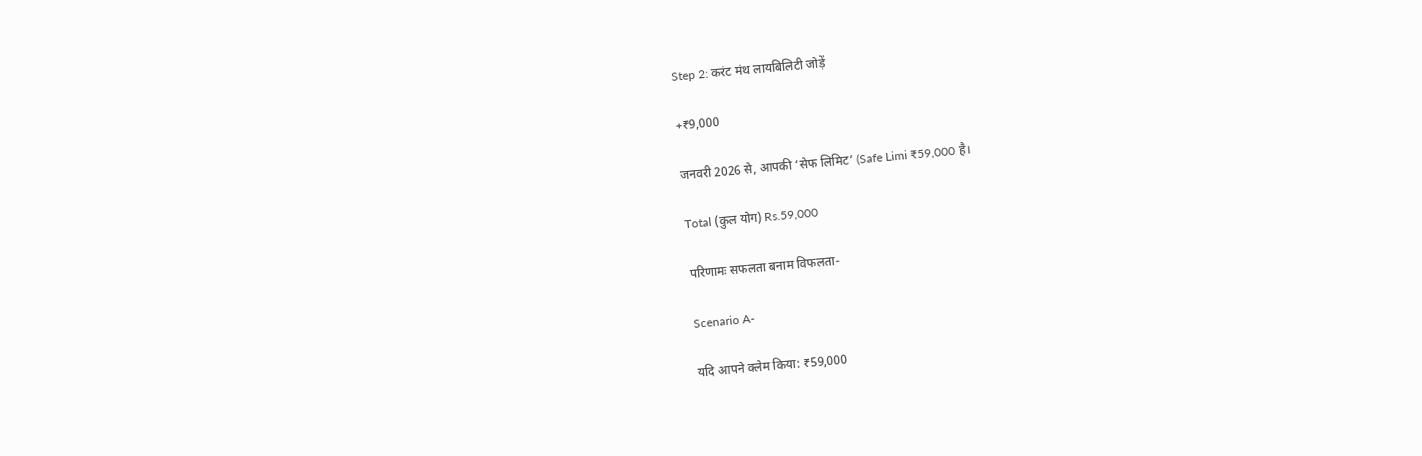Step 2: करंट मंथ लायबिलिटी जोड़ें

+₹9,000

जनवरी 2026 से, आपकी ‘सेफ लिमिट’ (Safe Limi ₹59,000 है।

Total (कुल योग) Rs.59,000

परिणामः सफलता बनाम विफलता-

Scenario A-

यदि आपने क्लेम किया: ₹59,000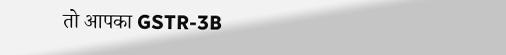तो आपका GSTR-3B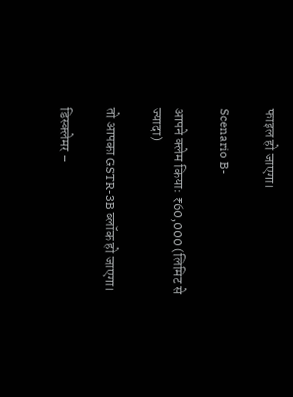फाइल हो जाएगा।

Scenario B-

आपने क्लेम कियाः ₹60,000 (लिमिट से ज्यादा)

तो आपका GSTR-3B ब्लॉक हो जाएगा।

डिस्क्लेमर –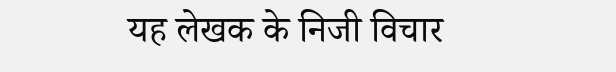यह लेखक के निजी विचार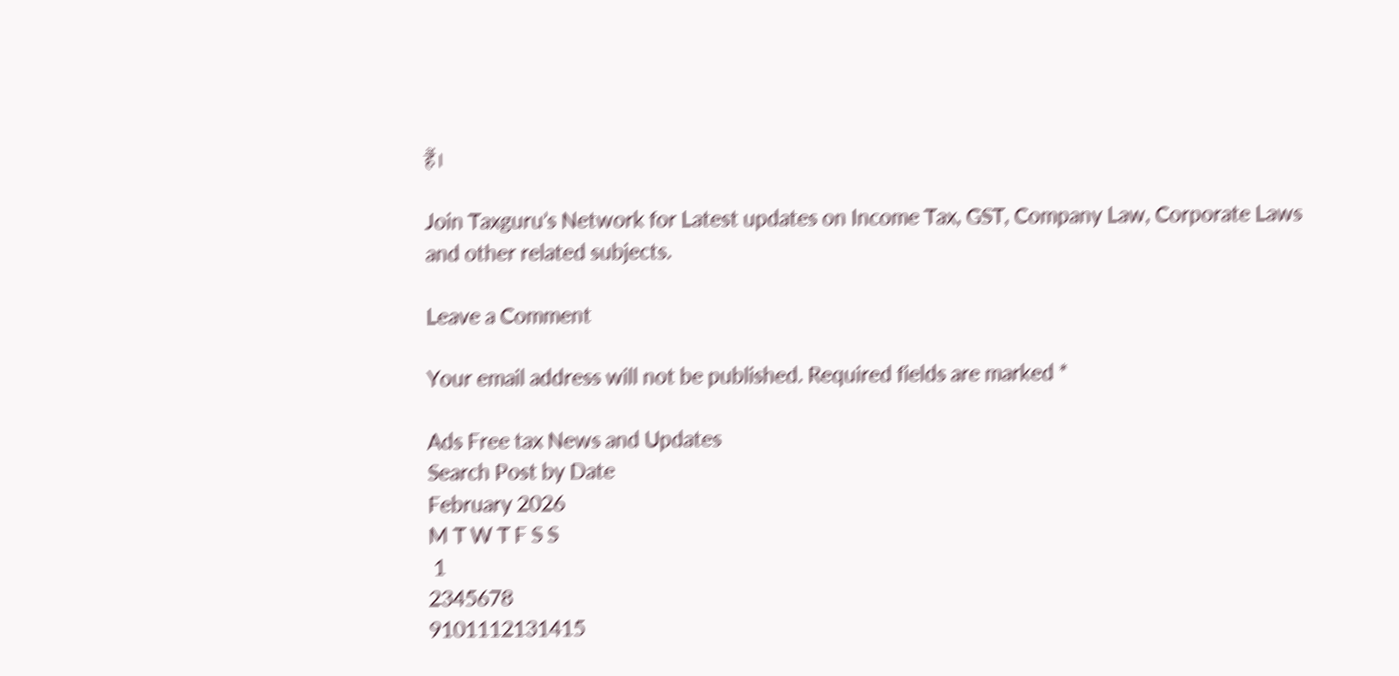हैं।

Join Taxguru’s Network for Latest updates on Income Tax, GST, Company Law, Corporate Laws and other related subjects.

Leave a Comment

Your email address will not be published. Required fields are marked *

Ads Free tax News and Updates
Search Post by Date
February 2026
M T W T F S S
 1
2345678
9101112131415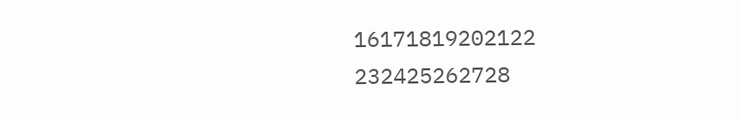16171819202122
232425262728